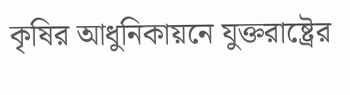কৃষির আধুনিকায়নে যুক্তরাষ্ট্রের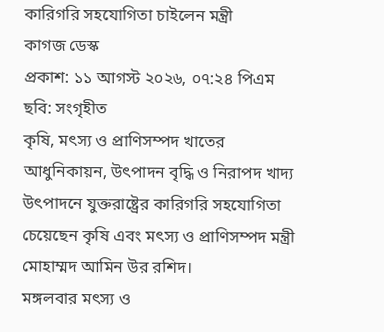কারিগরি সহযোগিতা চাইলেন মন্ত্রী
কাগজ ডেস্ক
প্রকাশ: ১১ আগস্ট ২০২৬, ০৭:২৪ পিএম
ছবি: সংগৃহীত
কৃষি, মৎস্য ও প্রাণিসম্পদ খাতের আধুনিকায়ন, উৎপাদন বৃদ্ধি ও নিরাপদ খাদ্য উৎপাদনে যুক্তরাষ্ট্রের কারিগরি সহযোগিতা চেয়েছেন কৃষি এবং মৎস্য ও প্রাণিসম্পদ মন্ত্রী মোহাম্মদ আমিন উর রশিদ।
মঙ্গলবার মৎস্য ও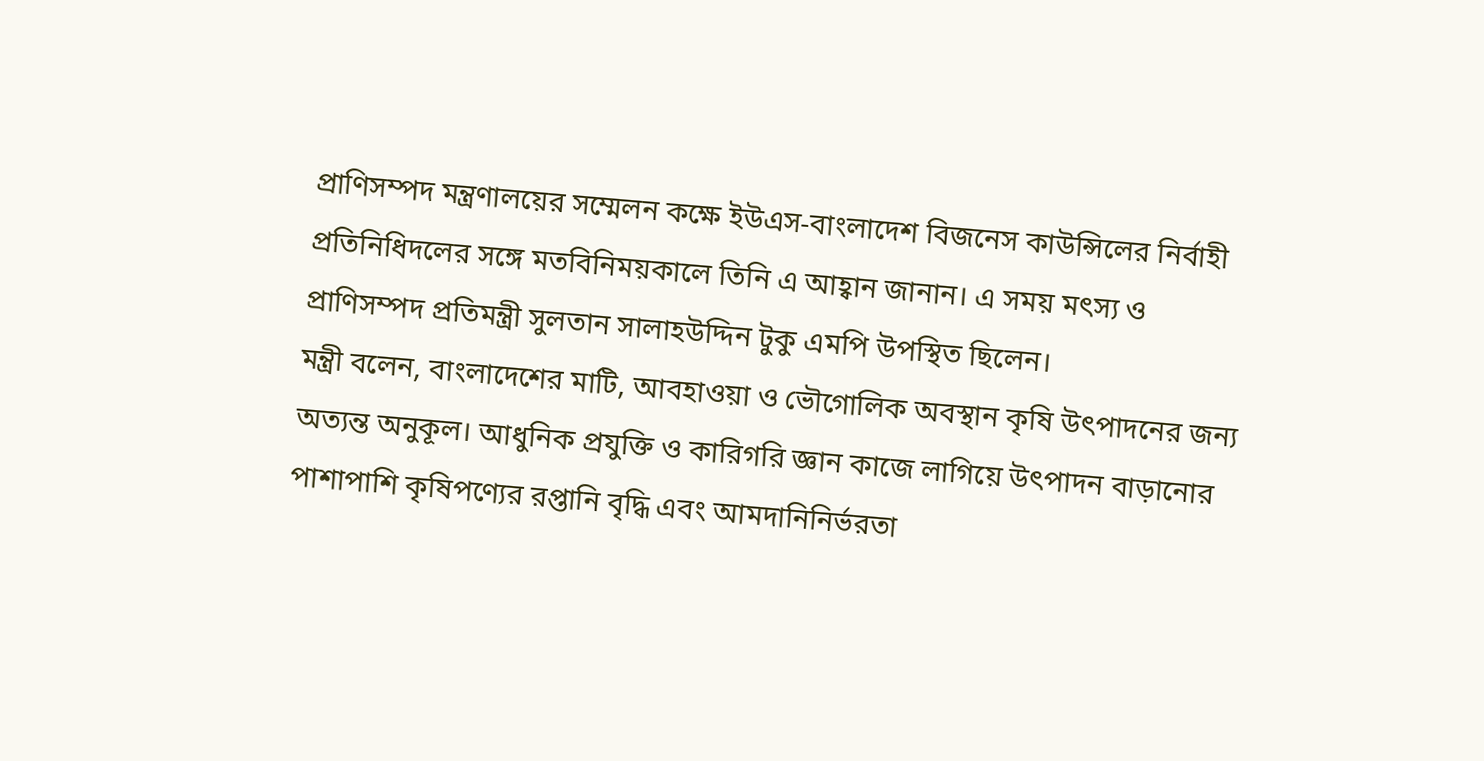প্রাণিসম্পদ মন্ত্রণালয়ের সম্মেলন কক্ষে ইউএস-বাংলাদেশ বিজনেস কাউন্সিলের নির্বাহী প্রতিনিধিদলের সঙ্গে মতবিনিময়কালে তিনি এ আহ্বান জানান। এ সময় মৎস্য ও প্রাণিসম্পদ প্রতিমন্ত্রী সুলতান সালাহউদ্দিন টুকু এমপি উপস্থিত ছিলেন।
মন্ত্রী বলেন, বাংলাদেশের মাটি, আবহাওয়া ও ভৌগোলিক অবস্থান কৃষি উৎপাদনের জন্য অত্যন্ত অনুকূল। আধুনিক প্রযুক্তি ও কারিগরি জ্ঞান কাজে লাগিয়ে উৎপাদন বাড়ানোর পাশাপাশি কৃষিপণ্যের রপ্তানি বৃদ্ধি এবং আমদানিনির্ভরতা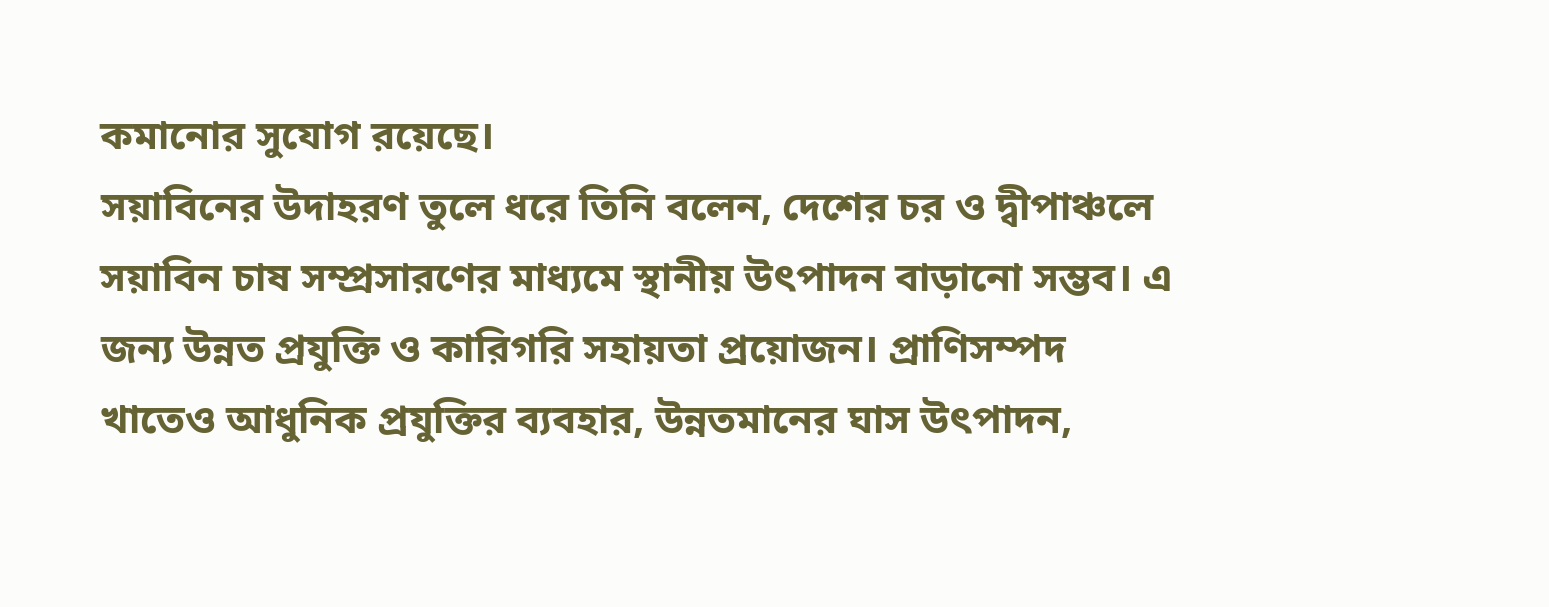কমানোর সুযোগ রয়েছে।
সয়াবিনের উদাহরণ তুলে ধরে তিনি বলেন, দেশের চর ও দ্বীপাঞ্চলে সয়াবিন চাষ সম্প্রসারণের মাধ্যমে স্থানীয় উৎপাদন বাড়ানো সম্ভব। এ জন্য উন্নত প্রযুক্তি ও কারিগরি সহায়তা প্রয়োজন। প্রাণিসম্পদ খাতেও আধুনিক প্রযুক্তির ব্যবহার, উন্নতমানের ঘাস উৎপাদন,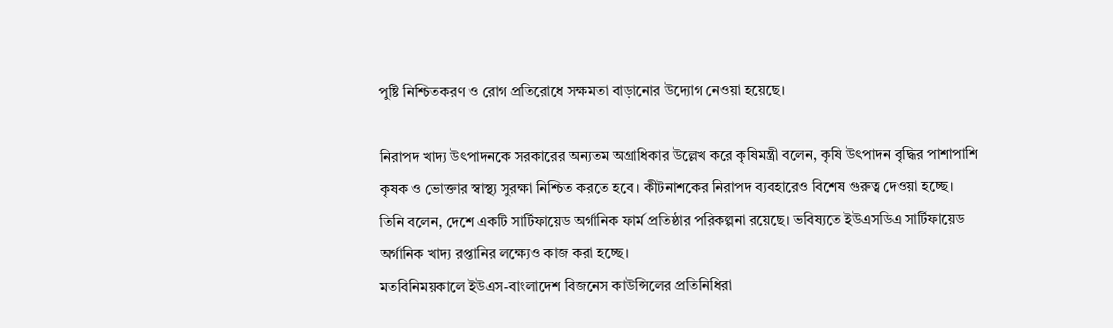পুষ্টি নিশ্চিতকরণ ও রোগ প্রতিরোধে সক্ষমতা বাড়ানোর উদ্যোগ নেওয়া হয়েছে।

নিরাপদ খাদ্য উৎপাদনকে সরকারের অন্যতম অগ্রাধিকার উল্লেখ করে কৃষিমন্ত্রী বলেন, কৃষি উৎপাদন বৃদ্ধির পাশাপাশি কৃষক ও ভোক্তার স্বাস্থ্য সুরক্ষা নিশ্চিত করতে হবে। কীটনাশকের নিরাপদ ব্যবহারেও বিশেষ গুরুত্ব দেওয়া হচ্ছে।
তিনি বলেন, দেশে একটি সার্টিফায়েড অর্গানিক ফার্ম প্রতিষ্ঠার পরিকল্পনা রয়েছে। ভবিষ্যতে ইউএসডিএ সার্টিফায়েড অর্গানিক খাদ্য রপ্তানির লক্ষ্যেও কাজ করা হচ্ছে।
মতবিনিময়কালে ইউএস-বাংলাদেশ বিজনেস কাউন্সিলের প্রতিনিধিরা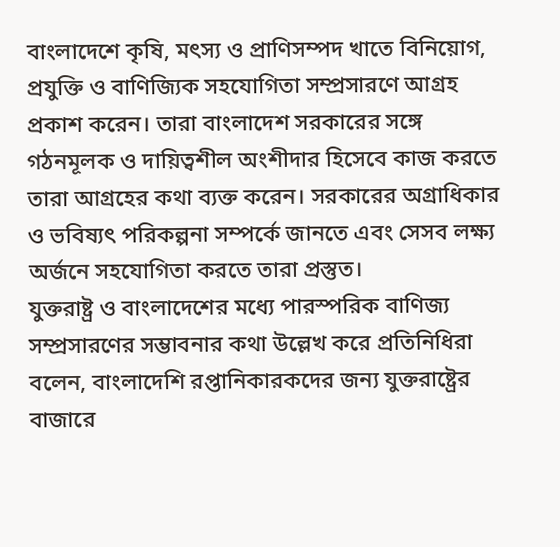বাংলাদেশে কৃষি, মৎস্য ও প্রাণিসম্পদ খাতে বিনিয়োগ, প্রযুক্তি ও বাণিজ্যিক সহযোগিতা সম্প্রসারণে আগ্রহ প্রকাশ করেন। তারা বাংলাদেশ সরকারের সঙ্গে গঠনমূলক ও দায়িত্বশীল অংশীদার হিসেবে কাজ করতে তারা আগ্রহের কথা ব্যক্ত করেন। সরকারের অগ্রাধিকার ও ভবিষ্যৎ পরিকল্পনা সম্পর্কে জানতে এবং সেসব লক্ষ্য অর্জনে সহযোগিতা করতে তারা প্রস্তুত।
যুক্তরাষ্ট্র ও বাংলাদেশের মধ্যে পারস্পরিক বাণিজ্য সম্প্রসারণের সম্ভাবনার কথা উল্লেখ করে প্রতিনিধিরা বলেন, বাংলাদেশি রপ্তানিকারকদের জন্য যুক্তরাষ্ট্রের বাজারে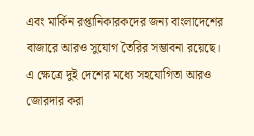এবং মার্কিন রপ্তানিকারকদের জন্য বাংলাদেশের বাজারে আরও সুযোগ তৈরির সম্ভাবনা রয়েছে। এ ক্ষেত্রে দুই দেশের মধ্যে সহযোগিতা আরও জোরদার করা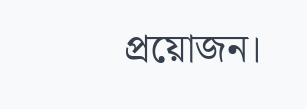প্রয়োজন।